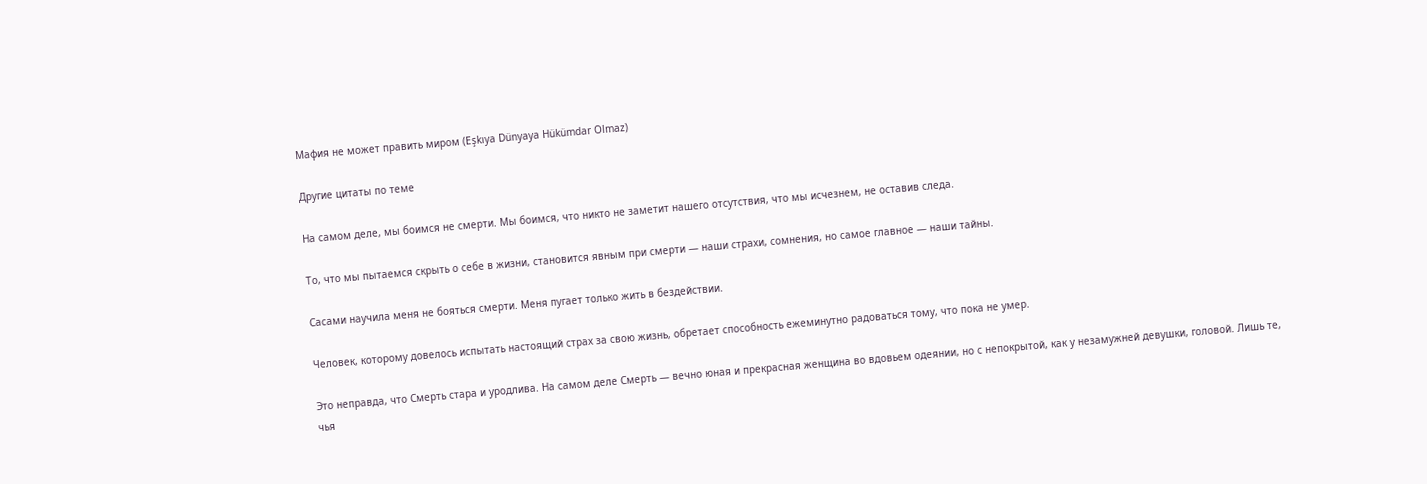Мафия не может править миром (Eşkıya Dünyaya Hükümdar Olmaz)

Другие цитаты по теме

На самом деле, мы боимся не смерти. Мы боимся, что никто не заметит нашего отсутствия, что мы исчезнем, не оставив следа.

То, что мы пытаемся скрыть о себе в жизни, становится явным при смерти — наши страхи, сомнения, но самое главное — наши тайны.

Сасами научила меня не бояться смерти. Меня пугает только жить в бездействии.

Человек, которому довелось испытать настоящий страх за свою жизнь, обретает способность ежеминутно радоваться тому, что пока не умер.

Это неправда, что Смерть стара и уродлива. На самом деле Смерть — вечно юная и прекрасная женщина во вдовьем одеянии, но с непокрытой, как у незамужней девушки, головой. Лишь те, чья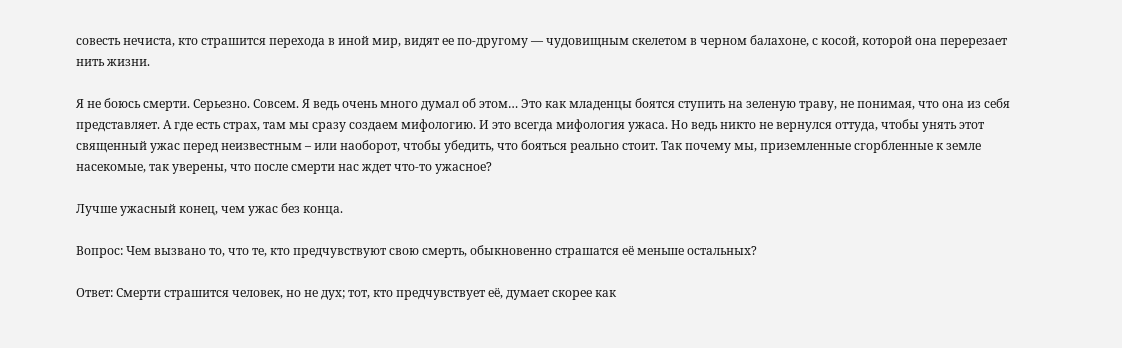совесть нечиста, кто страшится перехода в иной мир, видят ее по-другому — чудовищным скелетом в черном балахоне, с косой, которой она перерезает нить жизни.

Я не боюсь смерти. Серьезно. Совсем. Я ведь очень много думал об этом… Это как младенцы боятся ступить на зеленую траву, не понимая, что она из себя представляет. А где есть страх, там мы сразу создаем мифологию. И это всегда мифология ужаса. Но ведь никто не вернулся оттуда, чтобы унять этот священный ужас перед неизвестным – или наоборот, чтобы убедить, что бояться реально стоит. Так почему мы, приземленные сгорбленные к земле насекомые, так уверены, что после смерти нас ждет что-то ужасное?

Лучше ужасный конец, чем ужас без конца.

Вопрос: Чем вызвано то, что те, кто предчувствуют свою смерть, обыкновенно страшатся её меньше остальных?

Ответ: Смерти страшится человек, но не дух; тот, кто предчувствует её, думает скорее как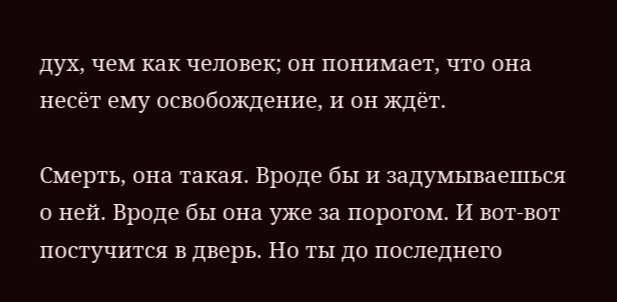дух, чем как человек; он понимает, что она несёт ему освобождение, и он ждёт.

Смерть, она такая. Вроде бы и задумываешься о ней. Вроде бы она уже за порогом. И вот-вот постучится в дверь. Но ты до последнего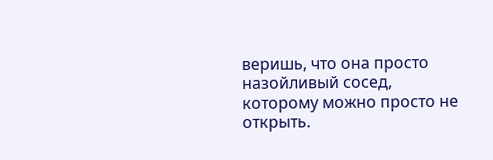веришь, что она просто назойливый сосед, которому можно просто не открыть.